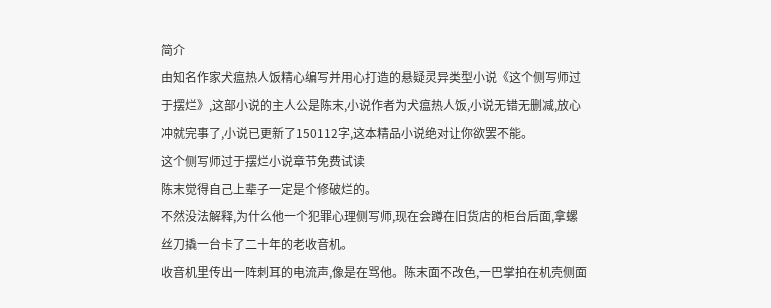简介
由知名作家犬瘟热人饭精心编写并用心打造的悬疑灵异类型小说《这个侧写师过于摆烂》,这部小说的主人公是陈末,小说作者为犬瘟热人饭,小说无错无删减,放心冲就完事了,小说已更新了150112字,这本精品小说绝对让你欲罢不能。
这个侧写师过于摆烂小说章节免费试读
陈末觉得自己上辈子一定是个修破烂的。
不然没法解释,为什么他一个犯罪心理侧写师,现在会蹲在旧货店的柜台后面,拿螺丝刀撬一台卡了二十年的老收音机。
收音机里传出一阵刺耳的电流声,像是在骂他。陈末面不改色,一巴掌拍在机壳侧面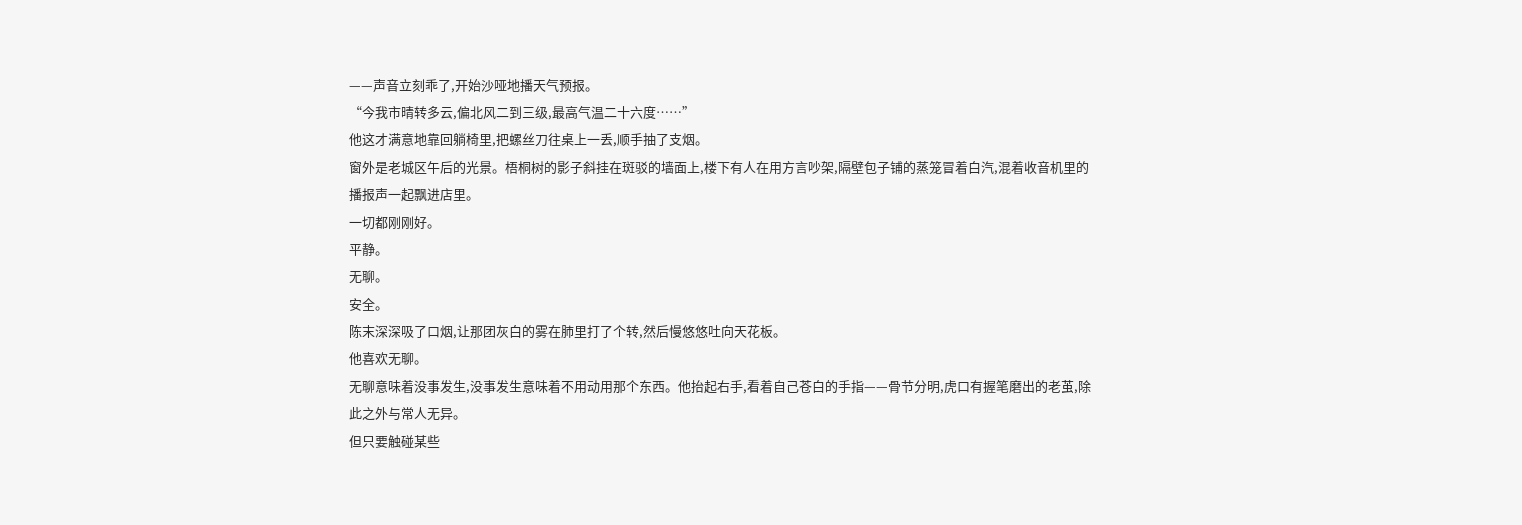——声音立刻乖了,开始沙哑地播天气预报。
“今我市晴转多云,偏北风二到三级,最高气温二十六度……”
他这才满意地靠回躺椅里,把螺丝刀往桌上一丢,顺手抽了支烟。
窗外是老城区午后的光景。梧桐树的影子斜挂在斑驳的墙面上,楼下有人在用方言吵架,隔壁包子铺的蒸笼冒着白汽,混着收音机里的播报声一起飘进店里。
一切都刚刚好。
平静。
无聊。
安全。
陈末深深吸了口烟,让那团灰白的雾在肺里打了个转,然后慢悠悠吐向天花板。
他喜欢无聊。
无聊意味着没事发生,没事发生意味着不用动用那个东西。他抬起右手,看着自己苍白的手指——骨节分明,虎口有握笔磨出的老茧,除此之外与常人无异。
但只要触碰某些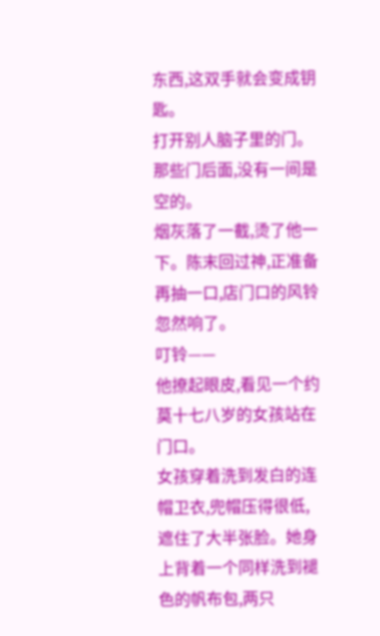东西,这双手就会变成钥匙。
打开别人脑子里的门。
那些门后面,没有一间是空的。
烟灰落了一截,烫了他一下。陈末回过神,正准备再抽一口,店门口的风铃忽然响了。
叮铃——
他撩起眼皮,看见一个约莫十七八岁的女孩站在门口。
女孩穿着洗到发白的连帽卫衣,兜帽压得很低,遮住了大半张脸。她身上背着一个同样洗到褪色的帆布包,两只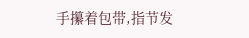手攥着包带,指节发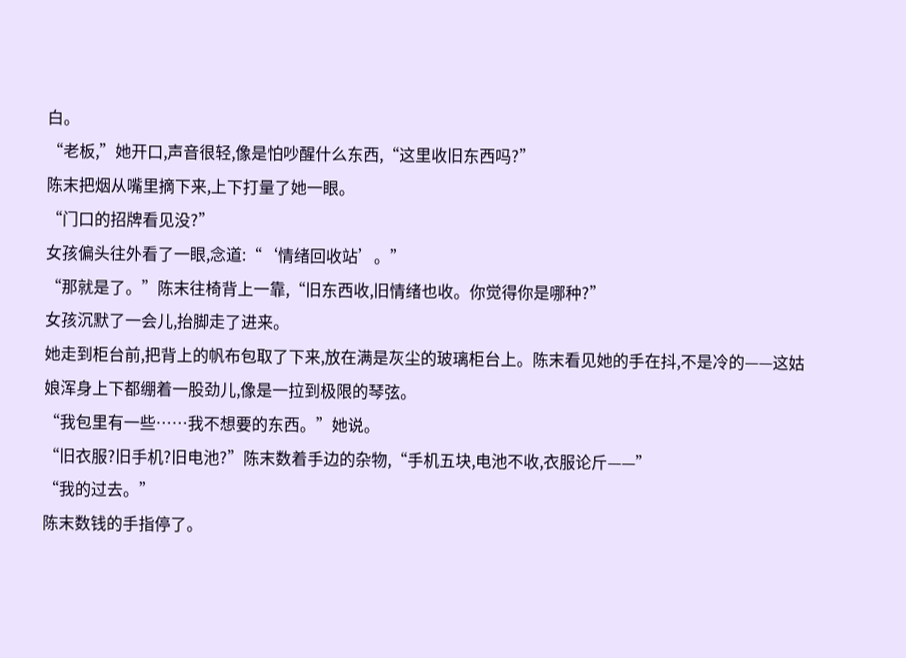白。
“老板,”她开口,声音很轻,像是怕吵醒什么东西,“这里收旧东西吗?”
陈末把烟从嘴里摘下来,上下打量了她一眼。
“门口的招牌看见没?”
女孩偏头往外看了一眼,念道:“‘情绪回收站’。”
“那就是了。”陈末往椅背上一靠,“旧东西收,旧情绪也收。你觉得你是哪种?”
女孩沉默了一会儿,抬脚走了进来。
她走到柜台前,把背上的帆布包取了下来,放在满是灰尘的玻璃柜台上。陈末看见她的手在抖,不是冷的——这姑娘浑身上下都绷着一股劲儿,像是一拉到极限的琴弦。
“我包里有一些……我不想要的东西。”她说。
“旧衣服?旧手机?旧电池?”陈末数着手边的杂物,“手机五块,电池不收,衣服论斤——”
“我的过去。”
陈末数钱的手指停了。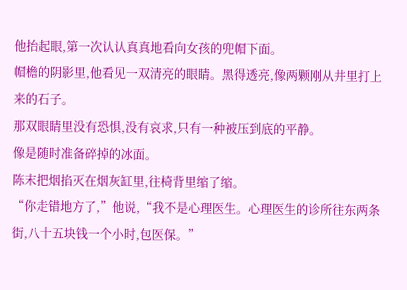他抬起眼,第一次认认真真地看向女孩的兜帽下面。
帽檐的阴影里,他看见一双清亮的眼睛。黑得透亮,像两颗刚从井里打上来的石子。
那双眼睛里没有恐惧,没有哀求,只有一种被压到底的平静。
像是随时准备碎掉的冰面。
陈末把烟掐灭在烟灰缸里,往椅背里缩了缩。
“你走错地方了,”他说,“我不是心理医生。心理医生的诊所往东两条街,八十五块钱一个小时,包医保。”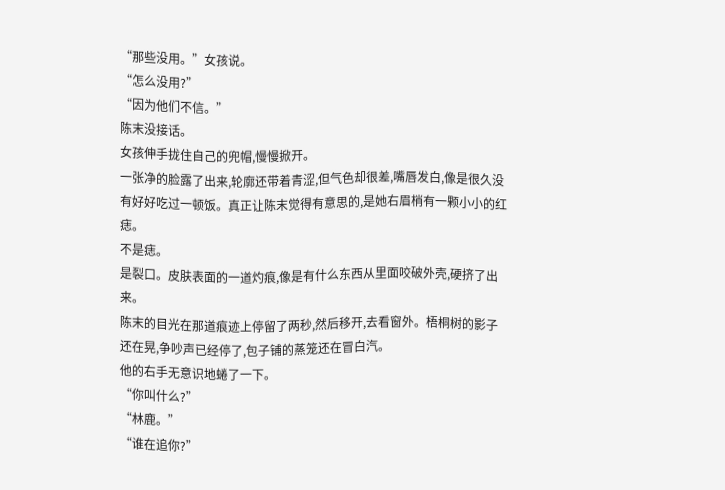“那些没用。”女孩说。
“怎么没用?”
“因为他们不信。”
陈末没接话。
女孩伸手拢住自己的兜帽,慢慢掀开。
一张净的脸露了出来,轮廓还带着青涩,但气色却很差,嘴唇发白,像是很久没有好好吃过一顿饭。真正让陈末觉得有意思的,是她右眉梢有一颗小小的红痣。
不是痣。
是裂口。皮肤表面的一道灼痕,像是有什么东西从里面咬破外壳,硬挤了出来。
陈末的目光在那道痕迹上停留了两秒,然后移开,去看窗外。梧桐树的影子还在晃,争吵声已经停了,包子铺的蒸笼还在冒白汽。
他的右手无意识地蜷了一下。
“你叫什么?”
“林鹿。”
“谁在追你?”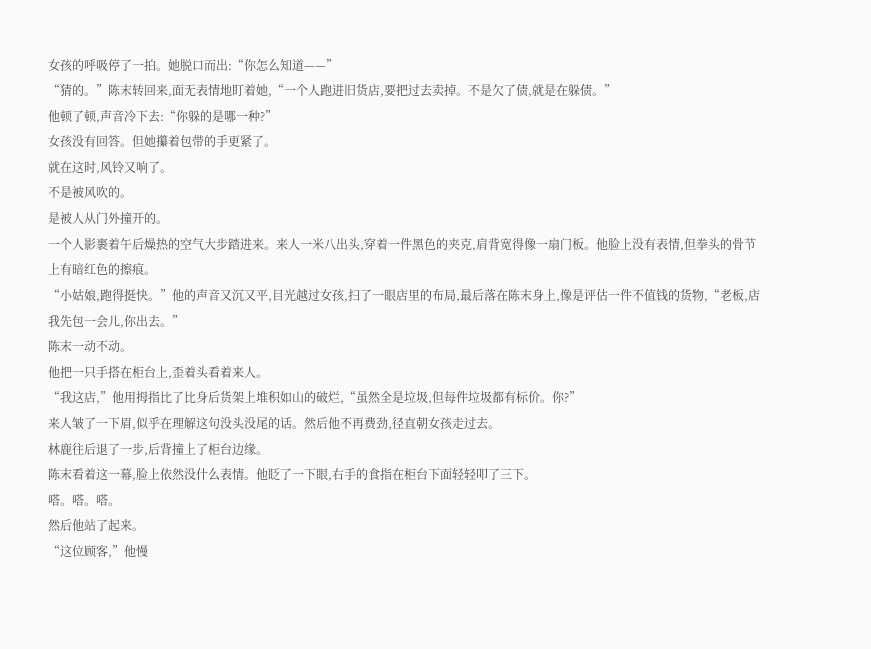女孩的呼吸停了一拍。她脱口而出:“你怎么知道——”
“猜的。”陈末转回来,面无表情地盯着她,“一个人跑进旧货店,要把过去卖掉。不是欠了债,就是在躲债。”
他顿了顿,声音冷下去:“你躲的是哪一种?”
女孩没有回答。但她攥着包带的手更紧了。
就在这时,风铃又响了。
不是被风吹的。
是被人从门外撞开的。
一个人影裹着午后燥热的空气大步踏进来。来人一米八出头,穿着一件黑色的夹克,肩背宽得像一扇门板。他脸上没有表情,但拳头的骨节上有暗红色的擦痕。
“小姑娘,跑得挺快。”他的声音又沉又平,目光越过女孩,扫了一眼店里的布局,最后落在陈末身上,像是评估一件不值钱的货物,“老板,店我先包一会儿,你出去。”
陈末一动不动。
他把一只手搭在柜台上,歪着头看着来人。
“我这店,”他用拇指比了比身后货架上堆积如山的破烂,“虽然全是垃圾,但每件垃圾都有标价。你?”
来人皱了一下眉,似乎在理解这句没头没尾的话。然后他不再费劲,径直朝女孩走过去。
林鹿往后退了一步,后背撞上了柜台边缘。
陈末看着这一幕,脸上依然没什么表情。他眨了一下眼,右手的食指在柜台下面轻轻叩了三下。
嗒。嗒。嗒。
然后他站了起来。
“这位顾客,”他慢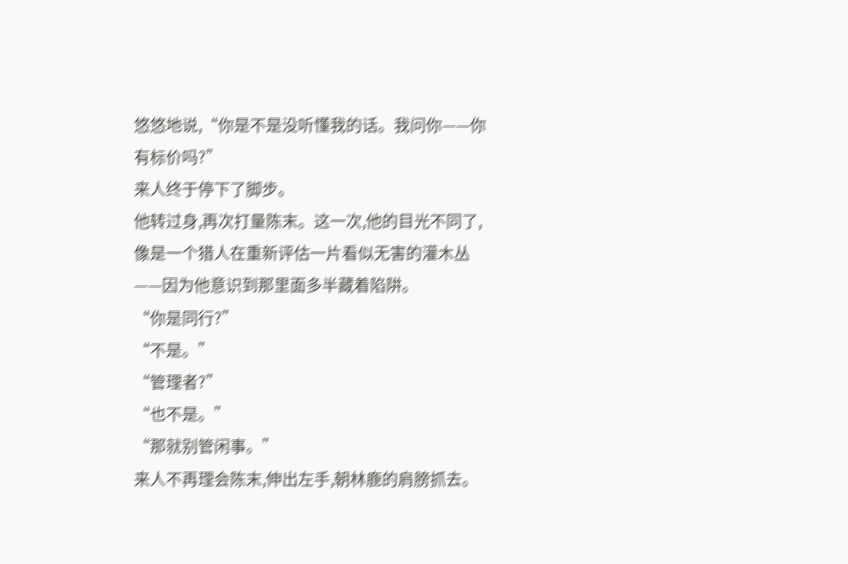悠悠地说,“你是不是没听懂我的话。我问你——你有标价吗?”
来人终于停下了脚步。
他转过身,再次打量陈末。这一次,他的目光不同了,像是一个猎人在重新评估一片看似无害的灌木丛——因为他意识到那里面多半藏着陷阱。
“你是同行?”
“不是。”
“管理者?”
“也不是。”
“那就别管闲事。”
来人不再理会陈末,伸出左手,朝林鹿的肩膀抓去。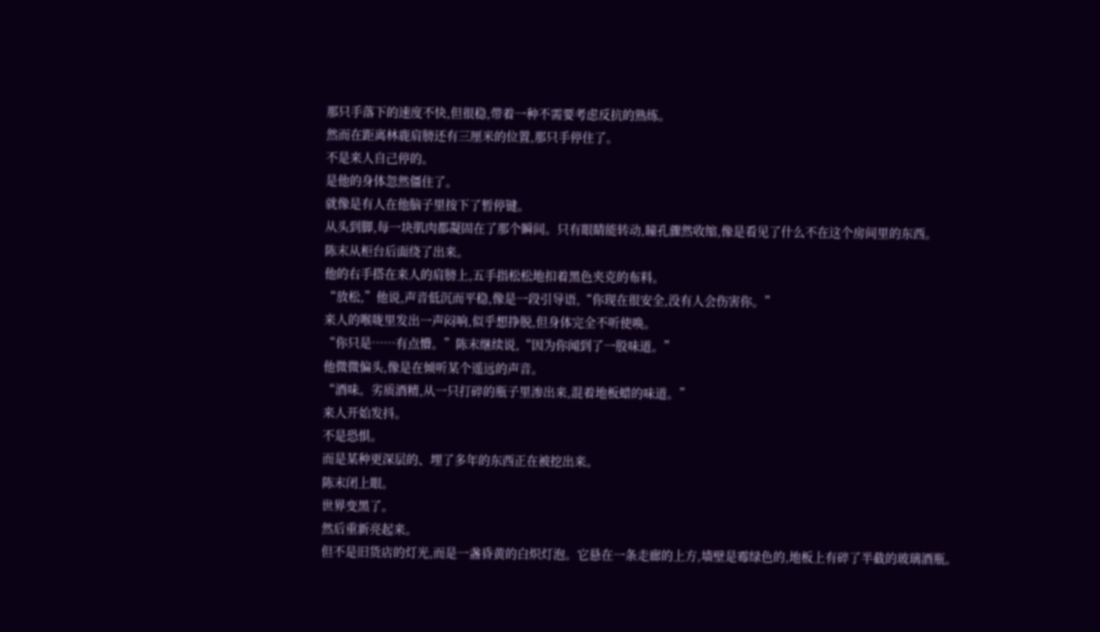那只手落下的速度不快,但很稳,带着一种不需要考虑反抗的熟练。
然而在距离林鹿肩膀还有三厘米的位置,那只手停住了。
不是来人自己停的。
是他的身体忽然僵住了。
就像是有人在他脑子里按下了暂停键。
从头到脚,每一块肌肉都凝固在了那个瞬间。只有眼睛能转动,瞳孔骤然收缩,像是看见了什么不在这个房间里的东西。
陈末从柜台后面绕了出来。
他的右手搭在来人的肩膀上,五手指松松地扣着黑色夹克的布料。
“放松,”他说,声音低沉而平稳,像是一段引导语,“你现在很安全,没有人会伤害你。”
来人的喉咙里发出一声闷响,似乎想挣脱,但身体完全不听使唤。
“你只是……有点懵。”陈末继续说,“因为你闻到了一股味道。”
他微微偏头,像是在倾听某个遥远的声音。
“酒味。劣质酒精,从一只打碎的瓶子里渗出来,混着地板蜡的味道。”
来人开始发抖。
不是恐惧。
而是某种更深层的、埋了多年的东西正在被挖出来。
陈末闭上眼。
世界变黑了。
然后重新亮起来。
但不是旧货店的灯光,而是一盏昏黄的白炽灯泡。它悬在一条走廊的上方,墙壁是霉绿色的,地板上有碎了半截的玻璃酒瓶。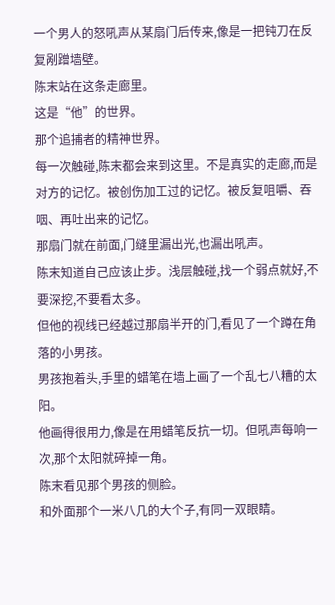一个男人的怒吼声从某扇门后传来,像是一把钝刀在反复剐蹭墙壁。
陈末站在这条走廊里。
这是“他”的世界。
那个追捕者的精神世界。
每一次触碰,陈末都会来到这里。不是真实的走廊,而是对方的记忆。被创伤加工过的记忆。被反复咀嚼、吞咽、再吐出来的记忆。
那扇门就在前面,门缝里漏出光,也漏出吼声。
陈末知道自己应该止步。浅层触碰,找一个弱点就好,不要深挖,不要看太多。
但他的视线已经越过那扇半开的门,看见了一个蹲在角落的小男孩。
男孩抱着头,手里的蜡笔在墙上画了一个乱七八糟的太阳。
他画得很用力,像是在用蜡笔反抗一切。但吼声每响一次,那个太阳就碎掉一角。
陈末看见那个男孩的侧脸。
和外面那个一米八几的大个子,有同一双眼睛。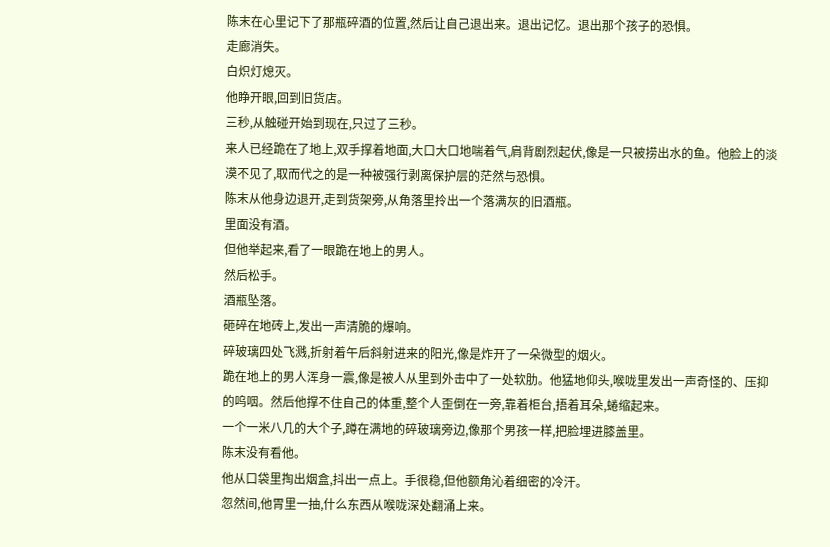陈末在心里记下了那瓶碎酒的位置,然后让自己退出来。退出记忆。退出那个孩子的恐惧。
走廊消失。
白炽灯熄灭。
他睁开眼,回到旧货店。
三秒,从触碰开始到现在,只过了三秒。
来人已经跪在了地上,双手撑着地面,大口大口地喘着气,肩背剧烈起伏,像是一只被捞出水的鱼。他脸上的淡漠不见了,取而代之的是一种被强行剥离保护层的茫然与恐惧。
陈末从他身边退开,走到货架旁,从角落里拎出一个落满灰的旧酒瓶。
里面没有酒。
但他举起来,看了一眼跪在地上的男人。
然后松手。
酒瓶坠落。
砸碎在地砖上,发出一声清脆的爆响。
碎玻璃四处飞溅,折射着午后斜射进来的阳光,像是炸开了一朵微型的烟火。
跪在地上的男人浑身一震,像是被人从里到外击中了一处软肋。他猛地仰头,喉咙里发出一声奇怪的、压抑的呜咽。然后他撑不住自己的体重,整个人歪倒在一旁,靠着柜台,捂着耳朵,蜷缩起来。
一个一米八几的大个子,蹲在满地的碎玻璃旁边,像那个男孩一样,把脸埋进膝盖里。
陈末没有看他。
他从口袋里掏出烟盒,抖出一点上。手很稳,但他额角沁着细密的冷汗。
忽然间,他胃里一抽,什么东西从喉咙深处翻涌上来。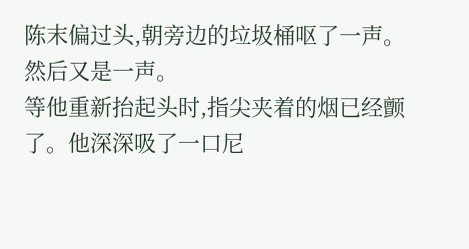陈末偏过头,朝旁边的垃圾桶呕了一声。
然后又是一声。
等他重新抬起头时,指尖夹着的烟已经颤了。他深深吸了一口尼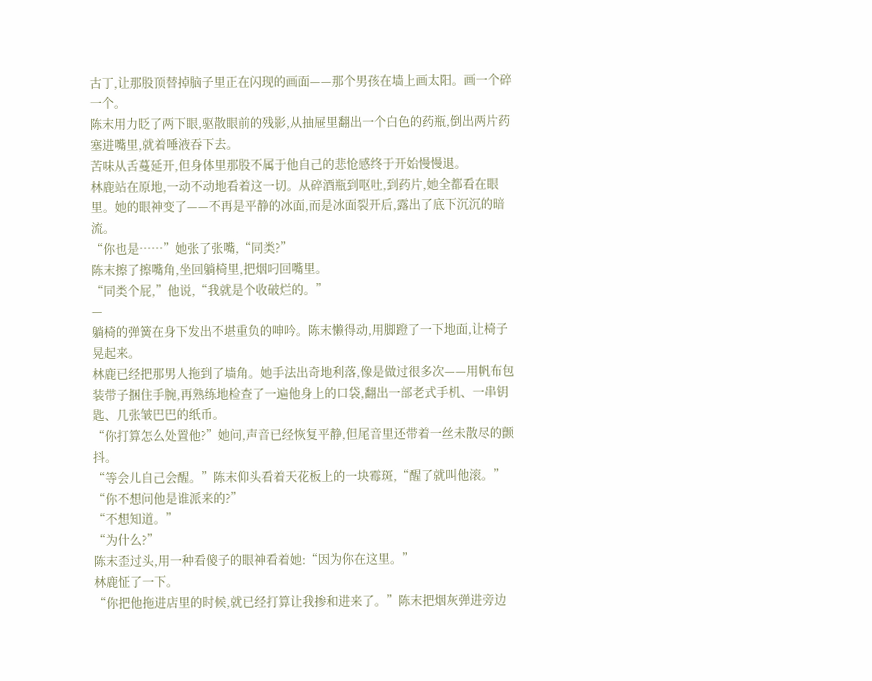古丁,让那股顶替掉脑子里正在闪现的画面——那个男孩在墙上画太阳。画一个碎一个。
陈末用力眨了两下眼,驱散眼前的残影,从抽屉里翻出一个白色的药瓶,倒出两片药塞进嘴里,就着唾液吞下去。
苦味从舌蔓延开,但身体里那股不属于他自己的悲怆感终于开始慢慢退。
林鹿站在原地,一动不动地看着这一切。从碎酒瓶到呕吐,到药片,她全都看在眼里。她的眼神变了——不再是平静的冰面,而是冰面裂开后,露出了底下沉沉的暗流。
“你也是……”她张了张嘴,“同类?”
陈末擦了擦嘴角,坐回躺椅里,把烟叼回嘴里。
“同类个屁,”他说,“我就是个收破烂的。”
—
躺椅的弹簧在身下发出不堪重负的呻吟。陈末懒得动,用脚蹬了一下地面,让椅子晃起来。
林鹿已经把那男人拖到了墙角。她手法出奇地利落,像是做过很多次——用帆布包装带子捆住手腕,再熟练地检查了一遍他身上的口袋,翻出一部老式手机、一串钥匙、几张皱巴巴的纸币。
“你打算怎么处置他?”她问,声音已经恢复平静,但尾音里还带着一丝未散尽的颤抖。
“等会儿自己会醒。”陈末仰头看着天花板上的一块霉斑,“醒了就叫他滚。”
“你不想问他是谁派来的?”
“不想知道。”
“为什么?”
陈末歪过头,用一种看傻子的眼神看着她:“因为你在这里。”
林鹿怔了一下。
“你把他拖进店里的时候,就已经打算让我掺和进来了。”陈末把烟灰弹进旁边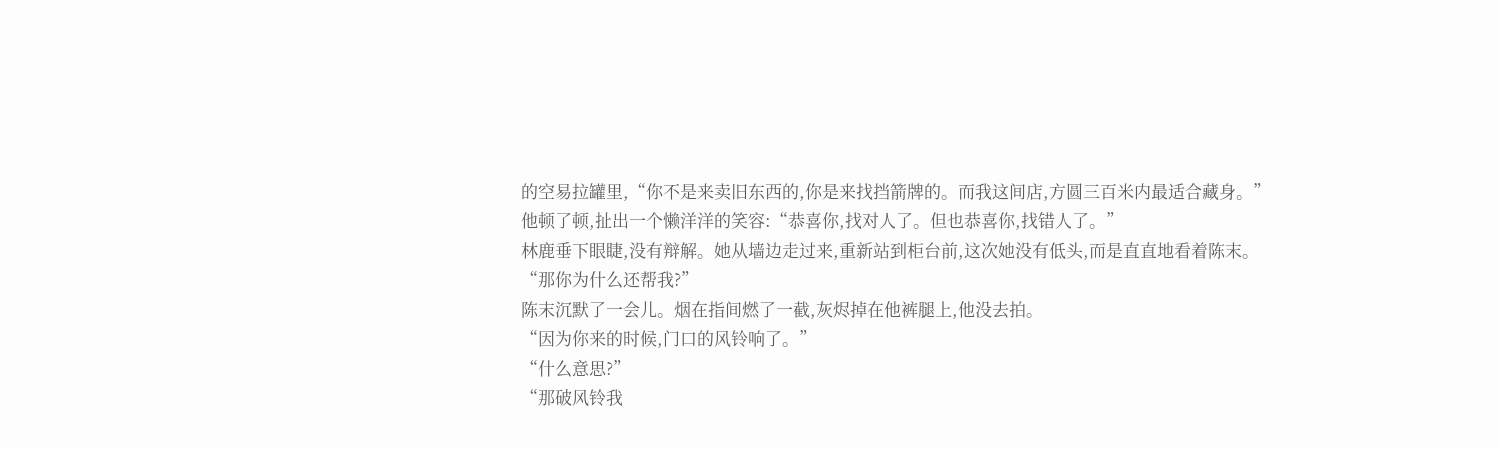的空易拉罐里,“你不是来卖旧东西的,你是来找挡箭牌的。而我这间店,方圆三百米内最适合藏身。”
他顿了顿,扯出一个懒洋洋的笑容:“恭喜你,找对人了。但也恭喜你,找错人了。”
林鹿垂下眼睫,没有辩解。她从墙边走过来,重新站到柜台前,这次她没有低头,而是直直地看着陈末。
“那你为什么还帮我?”
陈末沉默了一会儿。烟在指间燃了一截,灰烬掉在他裤腿上,他没去拍。
“因为你来的时候,门口的风铃响了。”
“什么意思?”
“那破风铃我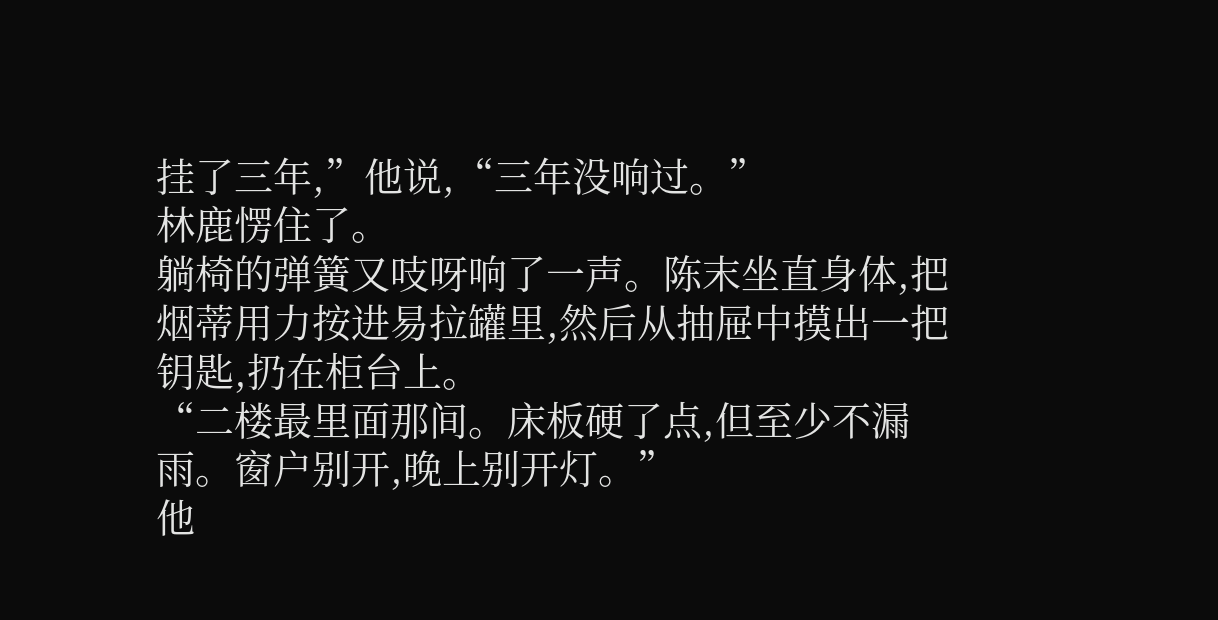挂了三年,”他说,“三年没响过。”
林鹿愣住了。
躺椅的弹簧又吱呀响了一声。陈末坐直身体,把烟蒂用力按进易拉罐里,然后从抽屉中摸出一把钥匙,扔在柜台上。
“二楼最里面那间。床板硬了点,但至少不漏雨。窗户别开,晚上别开灯。”
他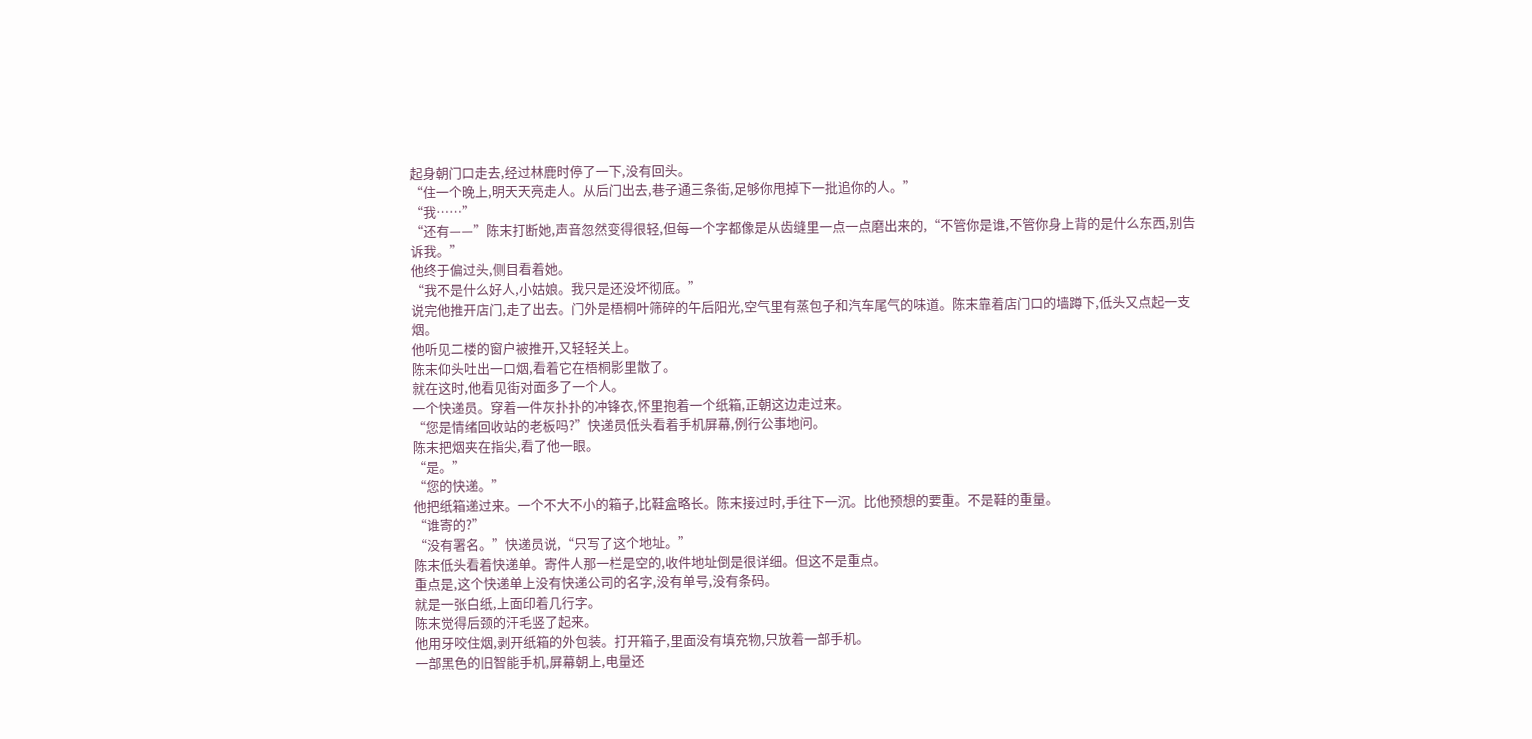起身朝门口走去,经过林鹿时停了一下,没有回头。
“住一个晚上,明天天亮走人。从后门出去,巷子通三条街,足够你甩掉下一批追你的人。”
“我……”
“还有——”陈末打断她,声音忽然变得很轻,但每一个字都像是从齿缝里一点一点磨出来的,“不管你是谁,不管你身上背的是什么东西,别告诉我。”
他终于偏过头,侧目看着她。
“我不是什么好人,小姑娘。我只是还没坏彻底。”
说完他推开店门,走了出去。门外是梧桐叶筛碎的午后阳光,空气里有蒸包子和汽车尾气的味道。陈末靠着店门口的墙蹲下,低头又点起一支烟。
他听见二楼的窗户被推开,又轻轻关上。
陈末仰头吐出一口烟,看着它在梧桐影里散了。
就在这时,他看见街对面多了一个人。
一个快递员。穿着一件灰扑扑的冲锋衣,怀里抱着一个纸箱,正朝这边走过来。
“您是情绪回收站的老板吗?”快递员低头看着手机屏幕,例行公事地问。
陈末把烟夹在指尖,看了他一眼。
“是。”
“您的快递。”
他把纸箱递过来。一个不大不小的箱子,比鞋盒略长。陈末接过时,手往下一沉。比他预想的要重。不是鞋的重量。
“谁寄的?”
“没有署名。”快递员说,“只写了这个地址。”
陈末低头看着快递单。寄件人那一栏是空的,收件地址倒是很详细。但这不是重点。
重点是,这个快递单上没有快递公司的名字,没有单号,没有条码。
就是一张白纸,上面印着几行字。
陈末觉得后颈的汗毛竖了起来。
他用牙咬住烟,剥开纸箱的外包装。打开箱子,里面没有填充物,只放着一部手机。
一部黑色的旧智能手机,屏幕朝上,电量还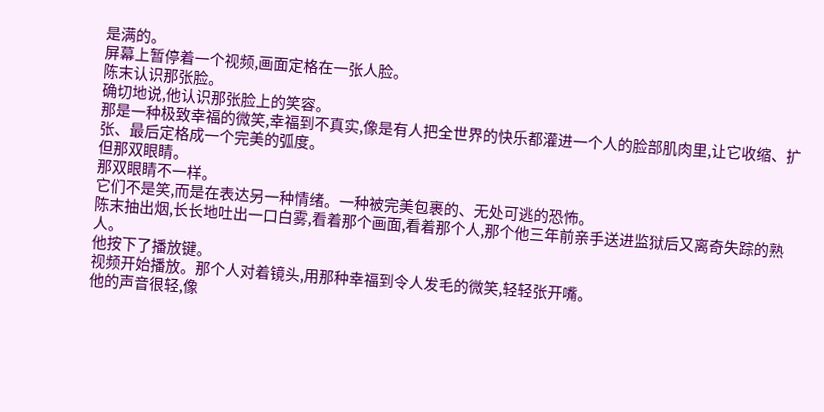是满的。
屏幕上暂停着一个视频,画面定格在一张人脸。
陈末认识那张脸。
确切地说,他认识那张脸上的笑容。
那是一种极致幸福的微笑,幸福到不真实,像是有人把全世界的快乐都灌进一个人的脸部肌肉里,让它收缩、扩张、最后定格成一个完美的弧度。
但那双眼睛。
那双眼睛不一样。
它们不是笑,而是在表达另一种情绪。一种被完美包裹的、无处可逃的恐怖。
陈末抽出烟,长长地吐出一口白雾,看着那个画面,看着那个人,那个他三年前亲手送进监狱后又离奇失踪的熟人。
他按下了播放键。
视频开始播放。那个人对着镜头,用那种幸福到令人发毛的微笑,轻轻张开嘴。
他的声音很轻,像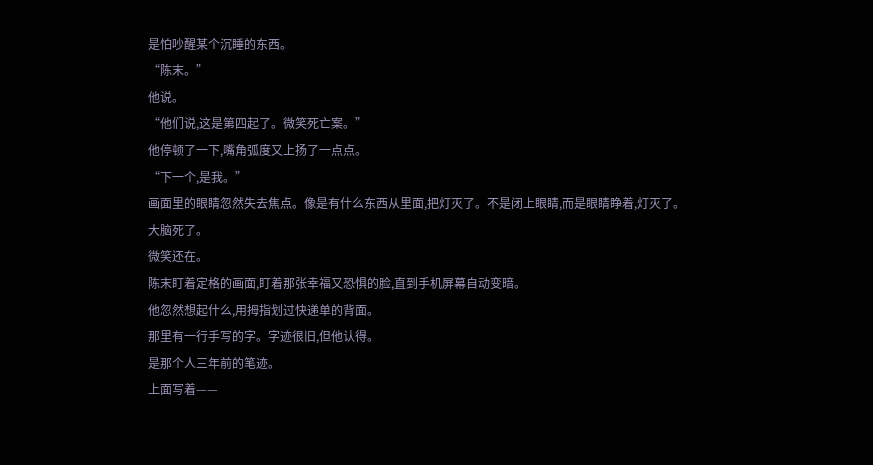是怕吵醒某个沉睡的东西。
“陈末。”
他说。
“他们说,这是第四起了。微笑死亡案。”
他停顿了一下,嘴角弧度又上扬了一点点。
“下一个,是我。”
画面里的眼睛忽然失去焦点。像是有什么东西从里面,把灯灭了。不是闭上眼睛,而是眼睛睁着,灯灭了。
大脑死了。
微笑还在。
陈末盯着定格的画面,盯着那张幸福又恐惧的脸,直到手机屏幕自动变暗。
他忽然想起什么,用拇指划过快递单的背面。
那里有一行手写的字。字迹很旧,但他认得。
是那个人三年前的笔迹。
上面写着——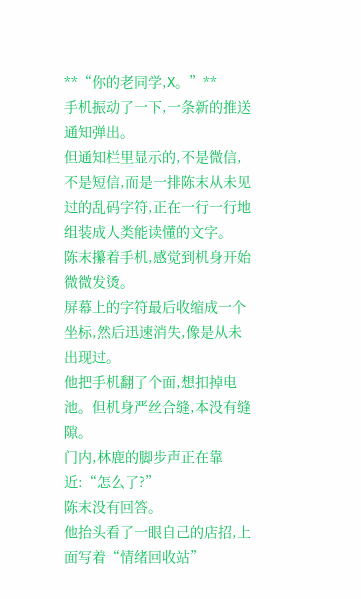**“你的老同学,X。”**
手机振动了一下,一条新的推送通知弹出。
但通知栏里显示的,不是微信,不是短信,而是一排陈末从未见过的乱码字符,正在一行一行地组装成人类能读懂的文字。
陈末攥着手机,感觉到机身开始微微发烫。
屏幕上的字符最后收缩成一个坐标,然后迅速消失,像是从未出现过。
他把手机翻了个面,想扣掉电池。但机身严丝合缝,本没有缝隙。
门内,林鹿的脚步声正在靠近:“怎么了?”
陈末没有回答。
他抬头看了一眼自己的店招,上面写着“情绪回收站”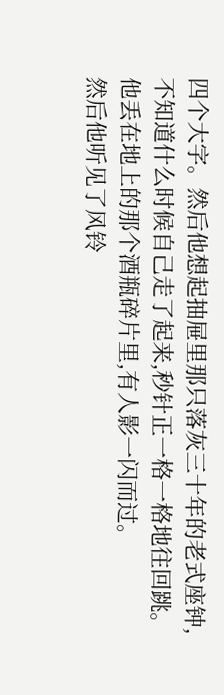四个大字。然后他想起抽屉里那只落灰三十年的老式座钟,不知道什么时候自己走了起来,秒针正一格一格地往回跳。
他丢在地上的那个酒瓶碎片里,有人影一闪而过。
然后他听见了风铃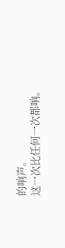的响声。
这一次比任何一次都响。